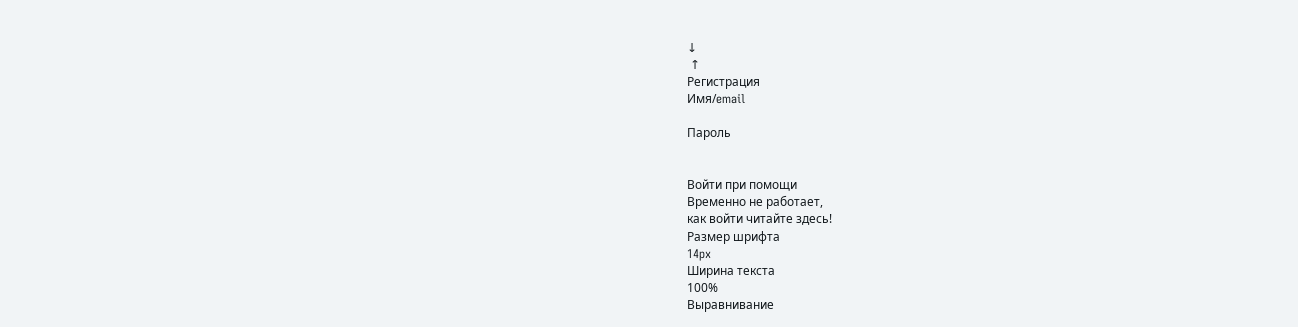↓
 ↑
Регистрация
Имя/email

Пароль


Войти при помощи
Временно не работает,
как войти читайте здесь!
Размер шрифта
14px
Ширина текста
100%
Выравнивание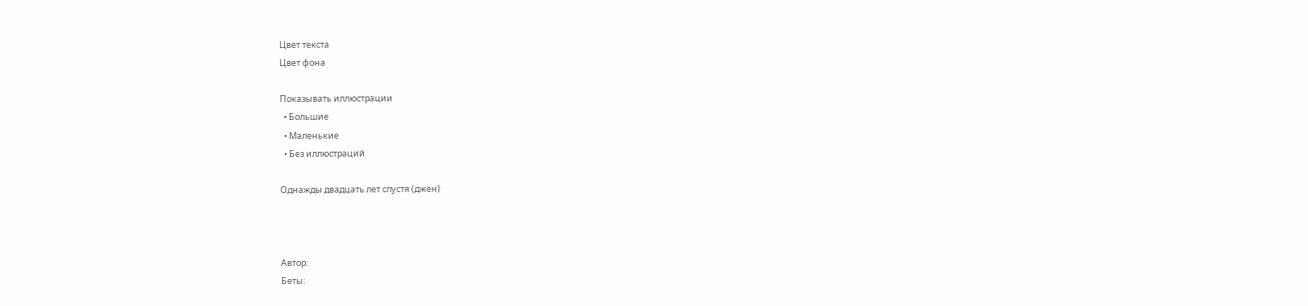Цвет текста
Цвет фона

Показывать иллюстрации
  • Большие
  • Маленькие
  • Без иллюстраций

Однажды двадцать лет спустя (джен)



Автор:
Беты: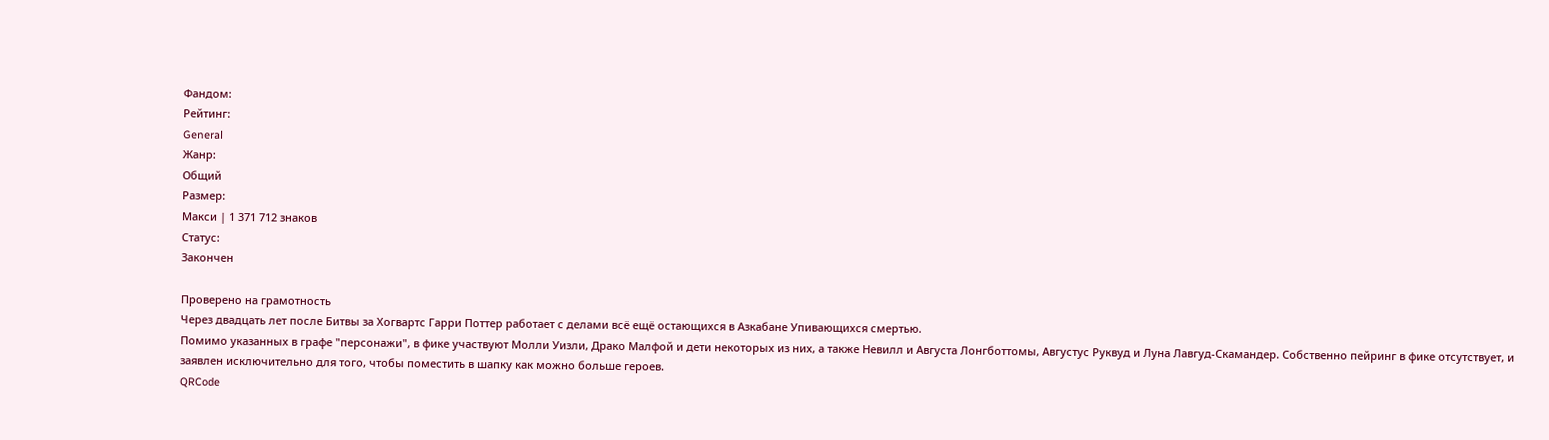Фандом:
Рейтинг:
General
Жанр:
Общий
Размер:
Макси | 1 371 712 знаков
Статус:
Закончен

Проверено на грамотность
Через двадцать лет после Битвы за Хогвартс Гарри Поттер работает с делами всё ещё остающихся в Азкабане Упивающихся смертью.
Помимо указанных в графе "персонажи", в фике участвуют Молли Уизли, Драко Малфой и дети некоторых из них, а также Невилл и Августа Лонгботтомы, Августус Руквуд и Луна Лавгуд-Скамандер. Собственно пейринг в фике отсутствует, и заявлен исключительно для того, чтобы поместить в шапку как можно больше героев.
QRCode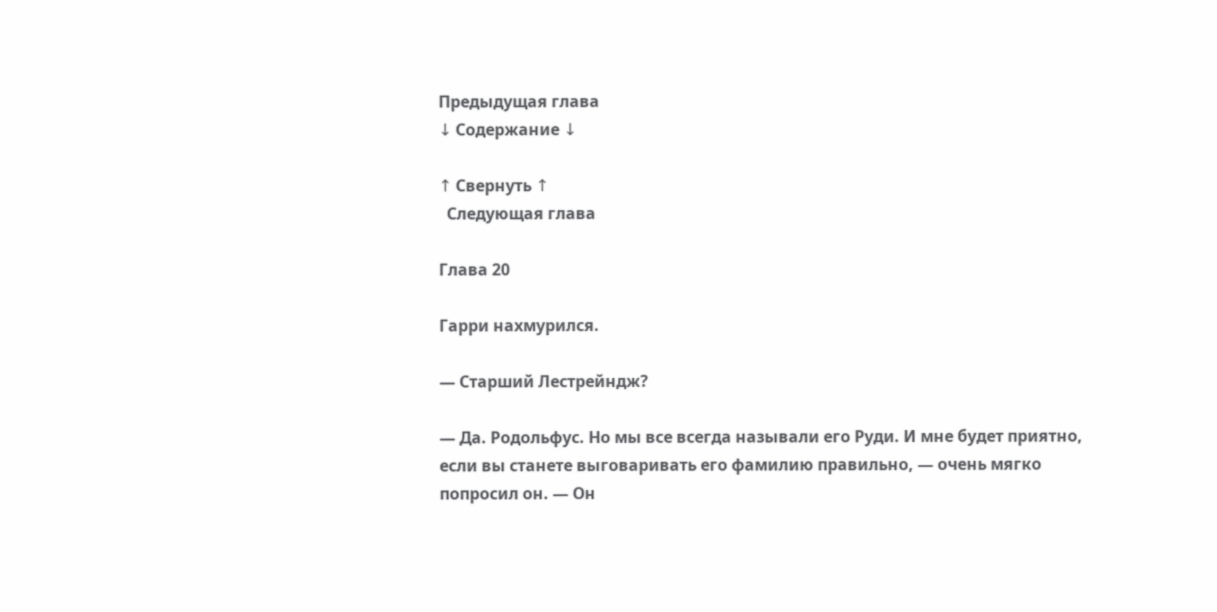Предыдущая глава
↓ Содержание ↓

↑ Свернуть ↑
  Следующая глава

Глава 20

Гарри нахмурился.

— Старший Лестрейндж?

— Да. Родольфус. Но мы все всегда называли его Руди. И мне будет приятно, если вы станете выговаривать его фамилию правильно, — очень мягко попросил он. — Он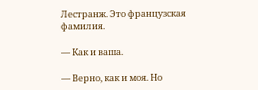Лестранж. Это французская фамилия.

— Как и ваша.

— Верно, как и моя. Но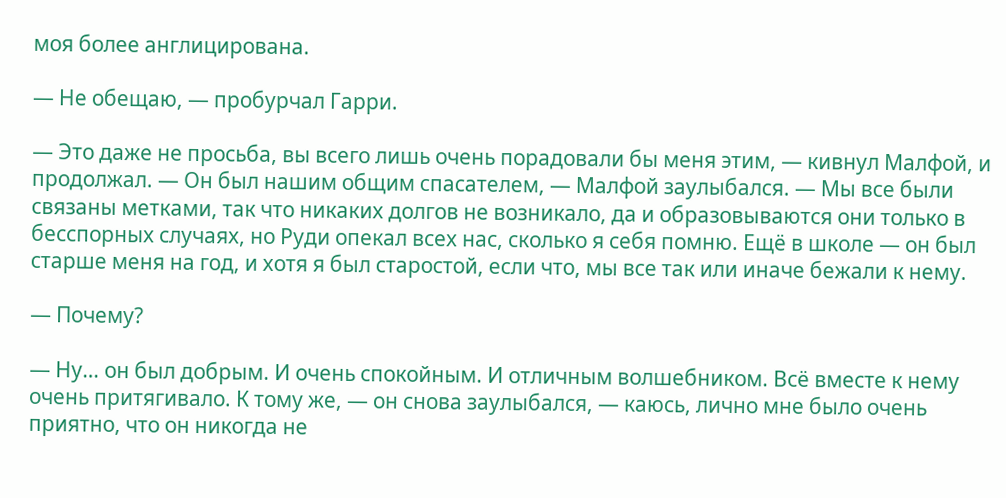моя более англицирована.

— Не обещаю, — пробурчал Гарри.

— Это даже не просьба, вы всего лишь очень порадовали бы меня этим, — кивнул Малфой, и продолжал. — Он был нашим общим спасателем, — Малфой заулыбался. — Мы все были связаны метками, так что никаких долгов не возникало, да и образовываются они только в бесспорных случаях, но Руди опекал всех нас, сколько я себя помню. Ещё в школе — он был старше меня на год, и хотя я был старостой, если что, мы все так или иначе бежали к нему.

— Почему?

— Ну… он был добрым. И очень спокойным. И отличным волшебником. Всё вместе к нему очень притягивало. К тому же, — он снова заулыбался, — каюсь, лично мне было очень приятно, что он никогда не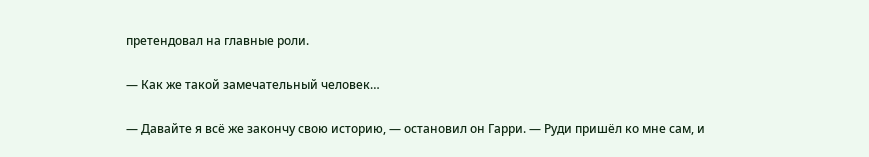претендовал на главные роли.

— Как же такой замечательный человек…

— Давайте я всё же закончу свою историю, — остановил он Гарри. — Руди пришёл ко мне сам, и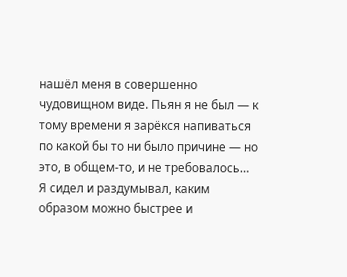нашёл меня в совершенно чудовищном виде. Пьян я не был — к тому времени я зарёкся напиваться по какой бы то ни было причине — но это, в общем-то, и не требовалось… Я сидел и раздумывал, каким образом можно быстрее и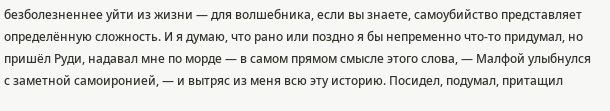безболезненнее уйти из жизни — для волшебника, если вы знаете, самоубийство представляет определённую сложность. И я думаю, что рано или поздно я бы непременно что-то придумал, но пришёл Руди, надавал мне по морде — в самом прямом смысле этого слова, — Малфой улыбнулся с заметной самоиронией, — и вытряс из меня всю эту историю. Посидел, подумал, притащил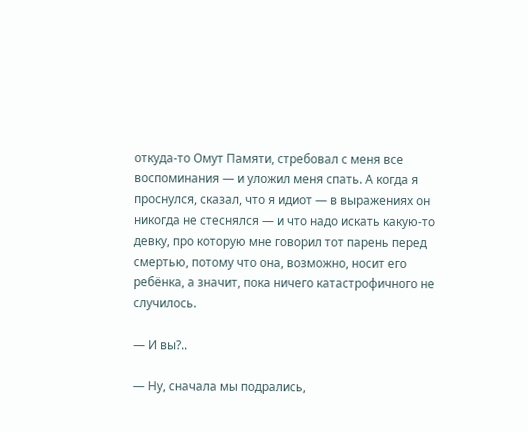откуда-то Омут Памяти, стребовал с меня все воспоминания — и уложил меня спать. А когда я проснулся, сказал, что я идиот — в выражениях он никогда не стеснялся — и что надо искать какую-то девку, про которую мне говорил тот парень перед смертью, потому что она, возможно, носит его ребёнка, а значит, пока ничего катастрофичного не случилось.

— И вы?..

— Ну, сначала мы подрались,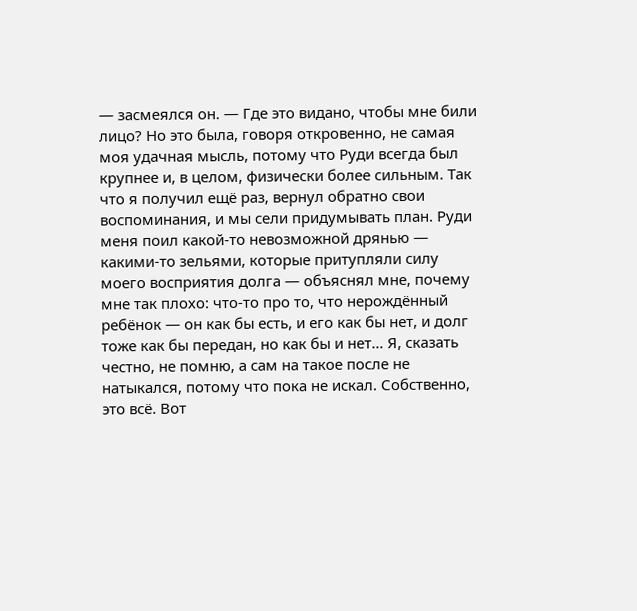— засмеялся он. — Где это видано, чтобы мне били лицо? Но это была, говоря откровенно, не самая моя удачная мысль, потому что Руди всегда был крупнее и, в целом, физически более сильным. Так что я получил ещё раз, вернул обратно свои воспоминания, и мы сели придумывать план. Руди меня поил какой-то невозможной дрянью — какими-то зельями, которые притупляли силу моего восприятия долга — объяснял мне, почему мне так плохо: что-то про то, что нерождённый ребёнок — он как бы есть, и его как бы нет, и долг тоже как бы передан, но как бы и нет… Я, сказать честно, не помню, а сам на такое после не натыкался, потому что пока не искал. Собственно, это всё. Вот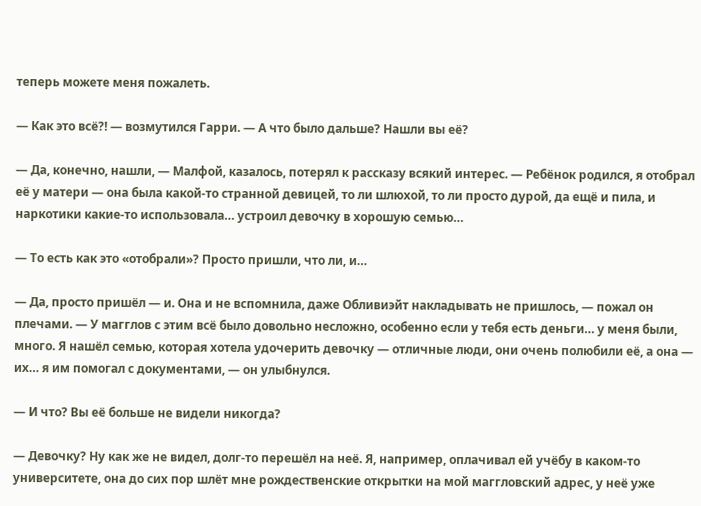теперь можете меня пожалеть.

— Как это всё?! — возмутился Гарри. — А что было дальше? Нашли вы её?

— Да, конечно, нашли, — Малфой, казалось, потерял к рассказу всякий интерес. — Ребёнок родился, я отобрал её у матери — она была какой-то странной девицей, то ли шлюхой, то ли просто дурой, да ещё и пила, и наркотики какие-то использовала… устроил девочку в хорошую семью…

— То есть как это «отобрали»? Просто пришли, что ли, и…

— Да, просто пришёл — и. Она и не вспомнила, даже Обливиэйт накладывать не пришлось, — пожал он плечами. — У магглов с этим всё было довольно несложно, особенно если у тебя есть деньги… у меня были, много. Я нашёл семью, которая хотела удочерить девочку — отличные люди, они очень полюбили её, а она — их… я им помогал с документами, — он улыбнулся.

— И что? Вы её больше не видели никогда?

— Девочку? Ну как же не видел, долг-то перешёл на неё. Я, например, оплачивал ей учёбу в каком-то университете, она до сих пор шлёт мне рождественские открытки на мой маггловский адрес, у неё уже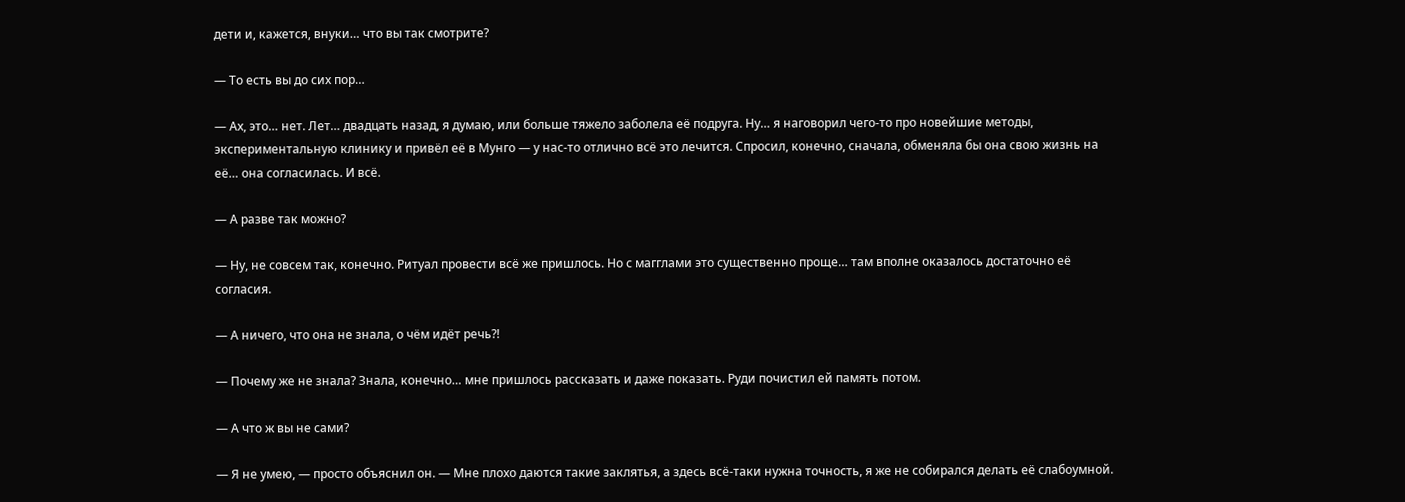дети и, кажется, внуки… что вы так смотрите?

— То есть вы до сих пор…

— Ах, это… нет. Лет… двадцать назад, я думаю, или больше тяжело заболела её подруга. Ну… я наговорил чего-то про новейшие методы, экспериментальную клинику и привёл её в Мунго — у нас-то отлично всё это лечится. Спросил, конечно, сначала, обменяла бы она свою жизнь на её… она согласилась. И всё.

— А разве так можно?

— Ну, не совсем так, конечно. Ритуал провести всё же пришлось. Но с магглами это существенно проще… там вполне оказалось достаточно её согласия.

— А ничего, что она не знала, о чём идёт речь?!

— Почему же не знала? Знала, конечно… мне пришлось рассказать и даже показать. Руди почистил ей память потом.

— А что ж вы не сами?

— Я не умею, — просто объяснил он. — Мне плохо даются такие заклятья, а здесь всё-таки нужна точность, я же не собирался делать её слабоумной.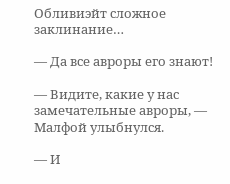Обливиэйт сложное заклинание…

— Да все авроры его знают!

— Видите, какие у нас замечательные авроры, — Малфой улыбнулся.

— И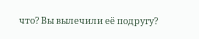что? Вы вылечили её подругу?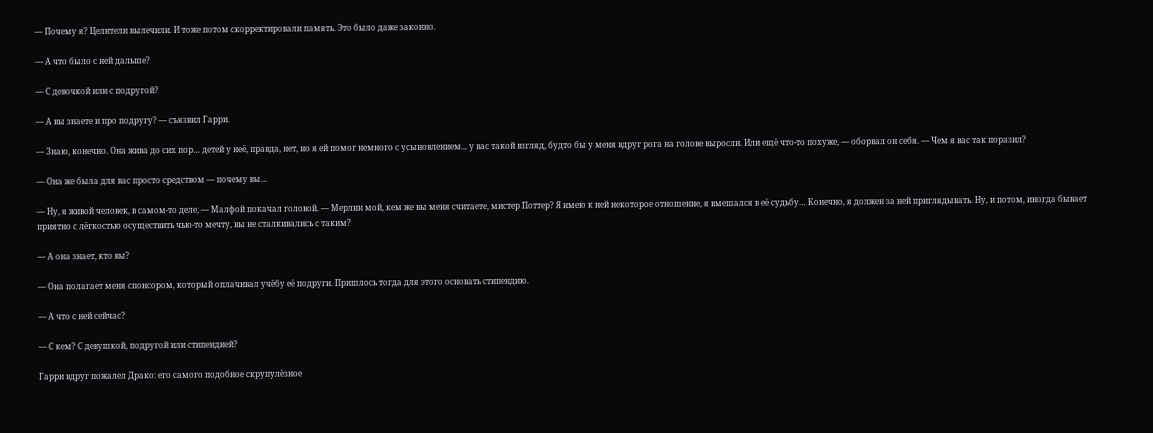— Почему я? Целители вылечили. И тоже потом скорректировали память. Это было даже законно.

— А что было с ней дальше?

— С девочкой или с подругой?

— А вы знаете и про подругу? — съязвил Гарри.

— Знаю, конечно. Она жива до сих пор… детей у неё, правда, нет, но я ей помог немного с усыновлением... у вас такой взгляд, будто бы у меня вдруг рога на голове выросли. Или ещё что-то похуже, — оборвал он себя. — Чем я вас так поразил?

— Она же была для вас просто средством — почему вы…

— Ну, я живой человек, в самом-то деле, — Малфой покачал головой. — Мерлин мой, кем же вы меня считаете, мистер Поттер? Я имею к ней некоторое отношение, я вмешался в её судьбу… Конечно, я должен за ней приглядывать. Ну, и потом, иногда бывает приятно с лёгкостью осуществить чью-то мечту, вы не сталкивались с таким?

— А она знает, кто вы?

— Она полагает меня спонсором, который оплачивал учёбу её подруги. Пришлось тогда для этого основать стипендию.

— А что с ней сейчас?

— С кем? С девушкой, подругой или стипендией?

Гарри вдруг пожалел Драко: его самого подобное скрупулёзное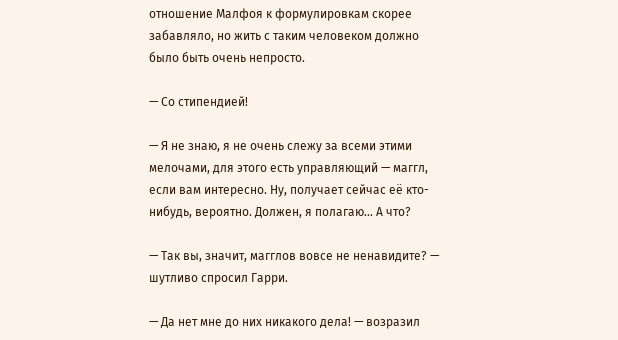отношение Малфоя к формулировкам скорее забавляло, но жить с таким человеком должно было быть очень непросто.

— Со стипендией!

— Я не знаю, я не очень слежу за всеми этими мелочами, для этого есть управляющий — маггл, если вам интересно. Ну, получает сейчас её кто-нибудь, вероятно. Должен, я полагаю… А что?

— Так вы, значит, магглов вовсе не ненавидите? — шутливо спросил Гарри.

— Да нет мне до них никакого дела! — возразил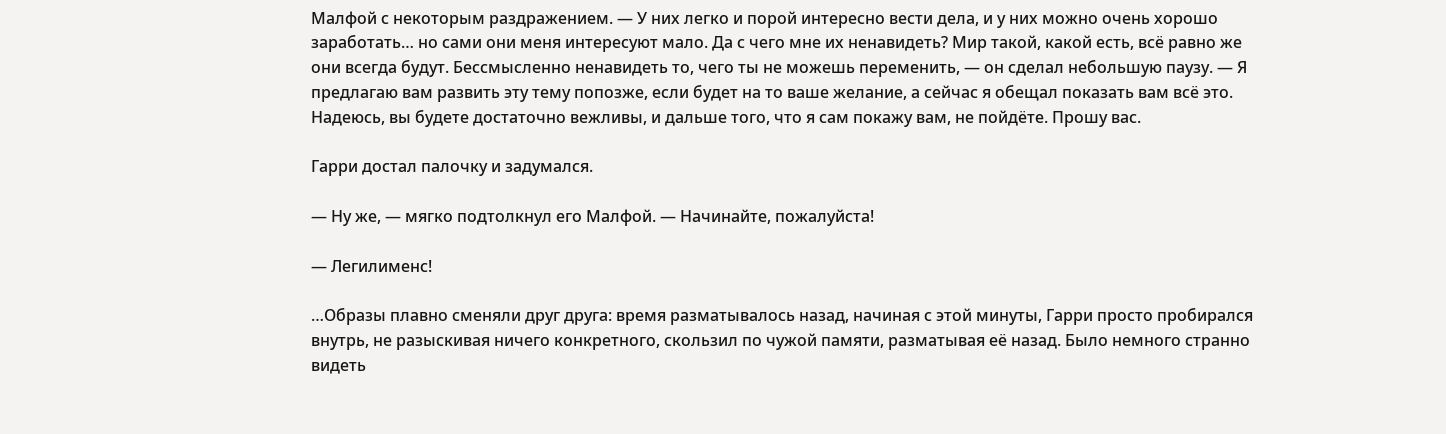Малфой с некоторым раздражением. — У них легко и порой интересно вести дела, и у них можно очень хорошо заработать… но сами они меня интересуют мало. Да с чего мне их ненавидеть? Мир такой, какой есть, всё равно же они всегда будут. Бессмысленно ненавидеть то, чего ты не можешь переменить, — он сделал небольшую паузу. — Я предлагаю вам развить эту тему попозже, если будет на то ваше желание, а сейчас я обещал показать вам всё это. Надеюсь, вы будете достаточно вежливы, и дальше того, что я сам покажу вам, не пойдёте. Прошу вас.

Гарри достал палочку и задумался.

— Ну же, — мягко подтолкнул его Малфой. — Начинайте, пожалуйста!

— Легилименс!

…Образы плавно сменяли друг друга: время разматывалось назад, начиная с этой минуты, Гарри просто пробирался внутрь, не разыскивая ничего конкретного, скользил по чужой памяти, разматывая её назад. Было немного странно видеть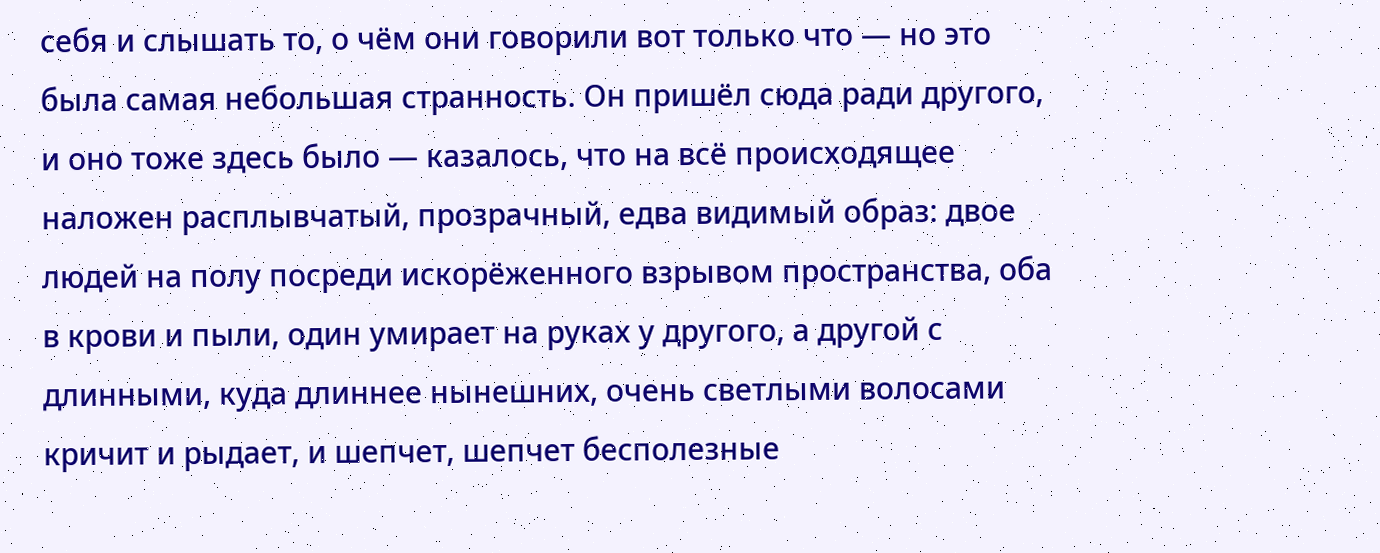себя и слышать то, о чём они говорили вот только что — но это была самая небольшая странность. Он пришёл сюда ради другого, и оно тоже здесь было — казалось, что на всё происходящее наложен расплывчатый, прозрачный, едва видимый образ: двое людей на полу посреди искорёженного взрывом пространства, оба в крови и пыли, один умирает на руках у другого, а другой с длинными, куда длиннее нынешних, очень светлыми волосами кричит и рыдает, и шепчет, шепчет бесполезные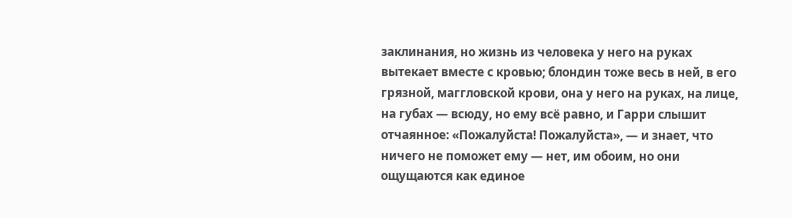заклинания, но жизнь из человека у него на руках вытекает вместе с кровью; блондин тоже весь в ней, в его грязной, маггловской крови, она у него на руках, на лице, на губах — всюду, но ему всё равно, и Гарри слышит отчаянное: «Пожалуйста! Пожалуйста», — и знает, что ничего не поможет ему — нет, им обоим, но они ощущаются как единое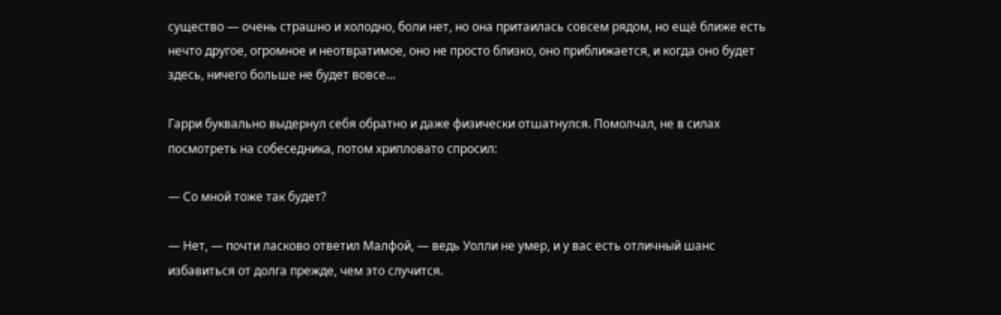существо — очень страшно и холодно, боли нет, но она притаилась совсем рядом, но ещё ближе есть нечто другое, огромное и неотвратимое, оно не просто близко, оно приближается, и когда оно будет здесь, ничего больше не будет вовсе…

Гарри буквально выдернул себя обратно и даже физически отшатнулся. Помолчал, не в силах посмотреть на собеседника, потом хрипловато спросил:

— Со мной тоже так будет?

— Нет, — почти ласково ответил Малфой, — ведь Уолли не умер, и у вас есть отличный шанс избавиться от долга прежде, чем это случится.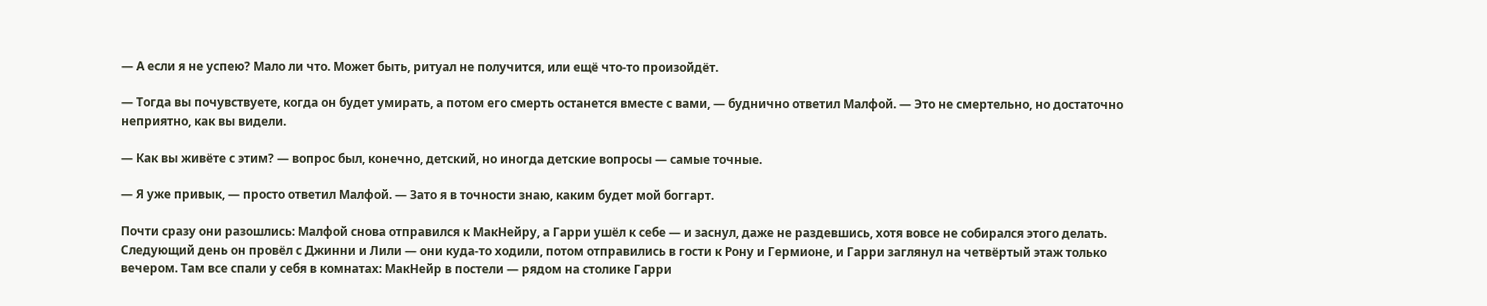— А если я не успею? Мало ли что. Может быть, ритуал не получится, или ещё что-то произойдёт.

— Тогда вы почувствуете, когда он будет умирать, а потом его смерть останется вместе с вами, — буднично ответил Малфой. — Это не смертельно, но достаточно неприятно, как вы видели.

— Как вы живёте с этим? — вопрос был, конечно, детский, но иногда детские вопросы — самые точные.

— Я уже привык, — просто ответил Малфой. — Зато я в точности знаю, каким будет мой боггарт.

Почти сразу они разошлись: Малфой снова отправился к МакНейру, а Гарри ушёл к себе — и заснул, даже не раздевшись, хотя вовсе не собирался этого делать. Следующий день он провёл с Джинни и Лили — они куда-то ходили, потом отправились в гости к Рону и Гермионе, и Гарри заглянул на четвёртый этаж только вечером. Там все спали у себя в комнатах: МакНейр в постели — рядом на столике Гарри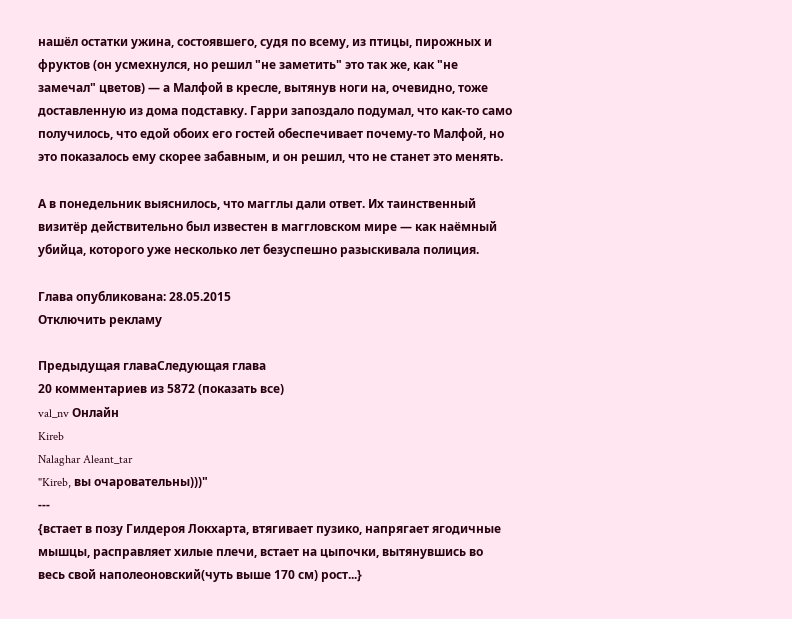нашёл остатки ужина, состоявшего, судя по всему, из птицы, пирожных и фруктов (он усмехнулся, но решил "не заметить" это так же, как "не замечал" цветов) — а Малфой в кресле, вытянув ноги на, очевидно, тоже доставленную из дома подставку. Гарри запоздало подумал, что как-то само получилось, что едой обоих его гостей обеспечивает почему-то Малфой, но это показалось ему скорее забавным, и он решил, что не станет это менять.

А в понедельник выяснилось, что магглы дали ответ. Их таинственный визитёр действительно был известен в маггловском мире — как наёмный убийца, которого уже несколько лет безуспешно разыскивала полиция.

Глава опубликована: 28.05.2015
Отключить рекламу

Предыдущая главаСледующая глава
20 комментариев из 5872 (показать все)
val_nv Онлайн
Kireb
Nalaghar Aleant_tar
"Kireb, вы очаровательны)))"
---
{встает в позу Гилдероя Локхарта, втягивает пузико, напрягает ягодичные мышцы, расправляет хилые плечи, встает на цыпочки, вытянувшись во весь свой наполеоновский(чуть выше 170 см) рост...}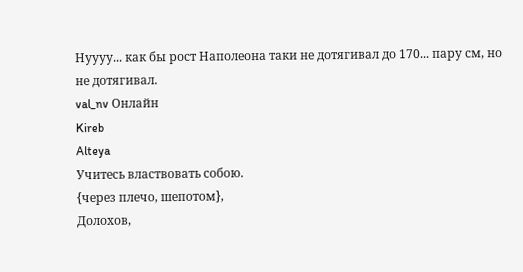Нуууу... как бы рост Наполеона таки не дотягивал до 170... пару см, но не дотягивал.
val_nv Онлайн
Kireb
Alteya
Учитесь властвовать собою.
{через плечо, шепотом},
Долохов,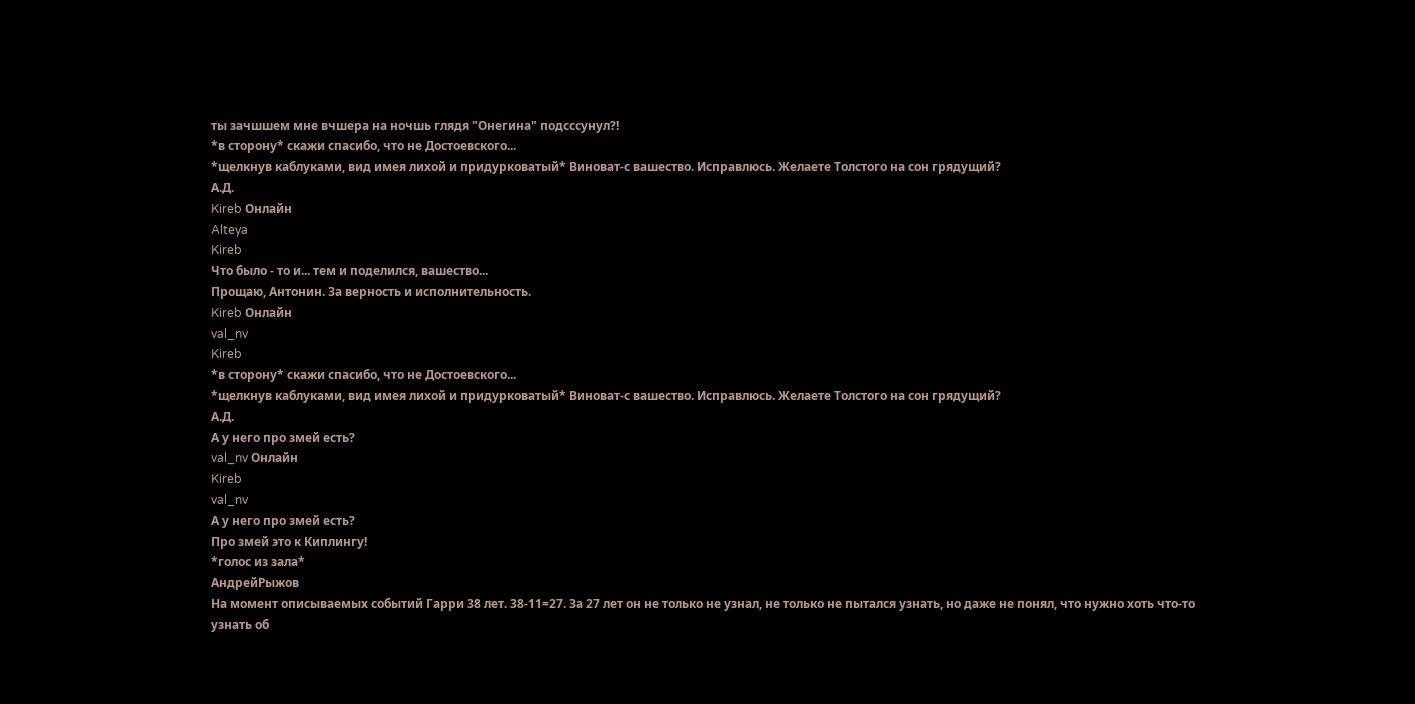ты зачшшем мне вчшера на ночшь глядя "Онегина" подсссунул?!
*в сторону* скажи спасибо, что не Достоевского...
*щелкнув каблуками, вид имея лихой и придурковатый* Виноват-с вашество. Исправлюсь. Желаете Толстого на сон грядущий?
А.Д.
Kireb Онлайн
Alteya
Kireb
Что было - то и... тем и поделился, вашество...
Прощаю, Антонин. За верность и исполнительность.
Kireb Онлайн
val_nv
Kireb
*в сторону* скажи спасибо, что не Достоевского...
*щелкнув каблуками, вид имея лихой и придурковатый* Виноват-с вашество. Исправлюсь. Желаете Толстого на сон грядущий?
А.Д.
А у него про змей есть?
val_nv Онлайн
Kireb
val_nv
А у него про змей есть?
Про змей это к Киплингу!
*голос из зала*
АндрейРыжов
На момент описываемых событий Гарри 38 лет. 38-11=27. За 27 лет он не только не узнал, не только не пытался узнать, но даже не понял, что нужно хоть что-то узнать об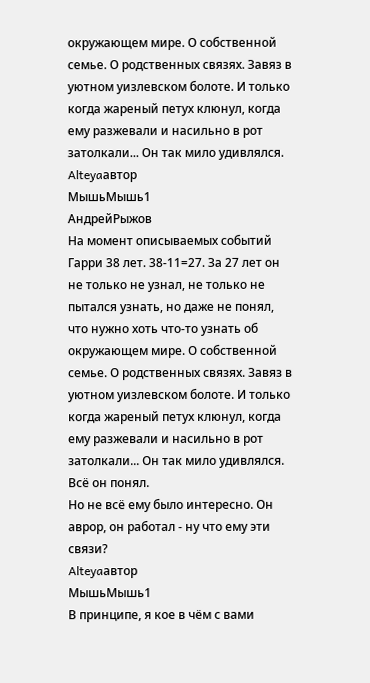окружающем мире. О собственной семье. О родственных связях. Завяз в уютном уизлевском болоте. И только когда жареный петух клюнул, когда ему разжевали и насильно в рот затолкали... Он так мило удивлялся.
Alteyaавтор
МышьМышь1
АндрейРыжов
На момент описываемых событий Гарри 38 лет. 38-11=27. За 27 лет он не только не узнал, не только не пытался узнать, но даже не понял, что нужно хоть что-то узнать об окружающем мире. О собственной семье. О родственных связях. Завяз в уютном уизлевском болоте. И только когда жареный петух клюнул, когда ему разжевали и насильно в рот затолкали... Он так мило удивлялся.
Всё он понял.
Но не всё ему было интересно. Он аврор, он работал - ну что ему эти связи?
Alteyaавтор
МышьМышь1
В принципе, я кое в чём с вами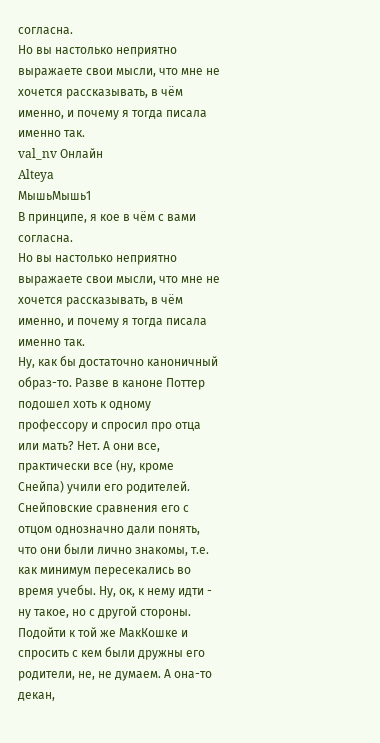согласна.
Но вы настолько неприятно выражаете свои мысли, что мне не хочется рассказывать, в чём именно, и почему я тогда писала именно так.
val_nv Онлайн
Alteya
МышьМышь1
В принципе, я кое в чём с вами согласна.
Но вы настолько неприятно выражаете свои мысли, что мне не хочется рассказывать, в чём именно, и почему я тогда писала именно так.
Ну, как бы достаточно каноничный образ-то. Разве в каноне Поттер подошел хоть к одному профессору и спросил про отца или мать? Нет. А они все, практически все (ну, кроме Снейпа) учили его родителей. Снейповские сравнения его с отцом однозначно дали понять, что они были лично знакомы, т.е. как минимум пересекались во время учебы. Ну, ок, к нему идти - ну такое, но с другой стороны. Подойти к той же МакКошке и спросить с кем были дружны его родители, не, не думаем. А она-то декан,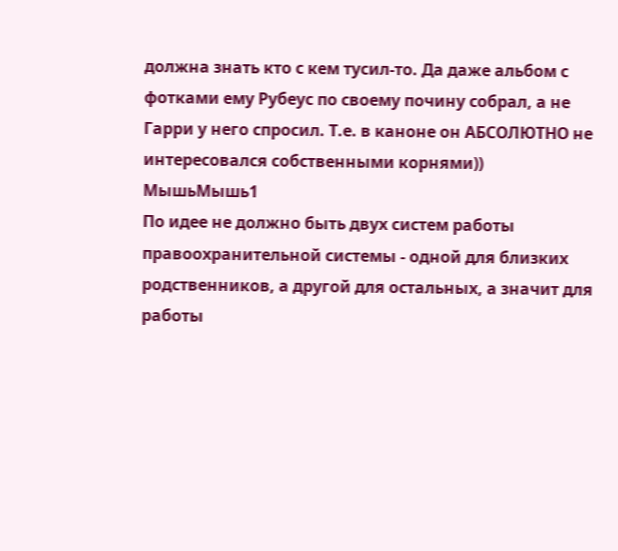должна знать кто с кем тусил-то. Да даже альбом с фотками ему Рубеус по своему почину собрал, а не Гарри у него спросил. Т.е. в каноне он АБСОЛЮТНО не интересовался собственными корнями))
МышьМышь1
По идее не должно быть двух систем работы правоохранительной системы - одной для близких родственников, а другой для остальных, а значит для работы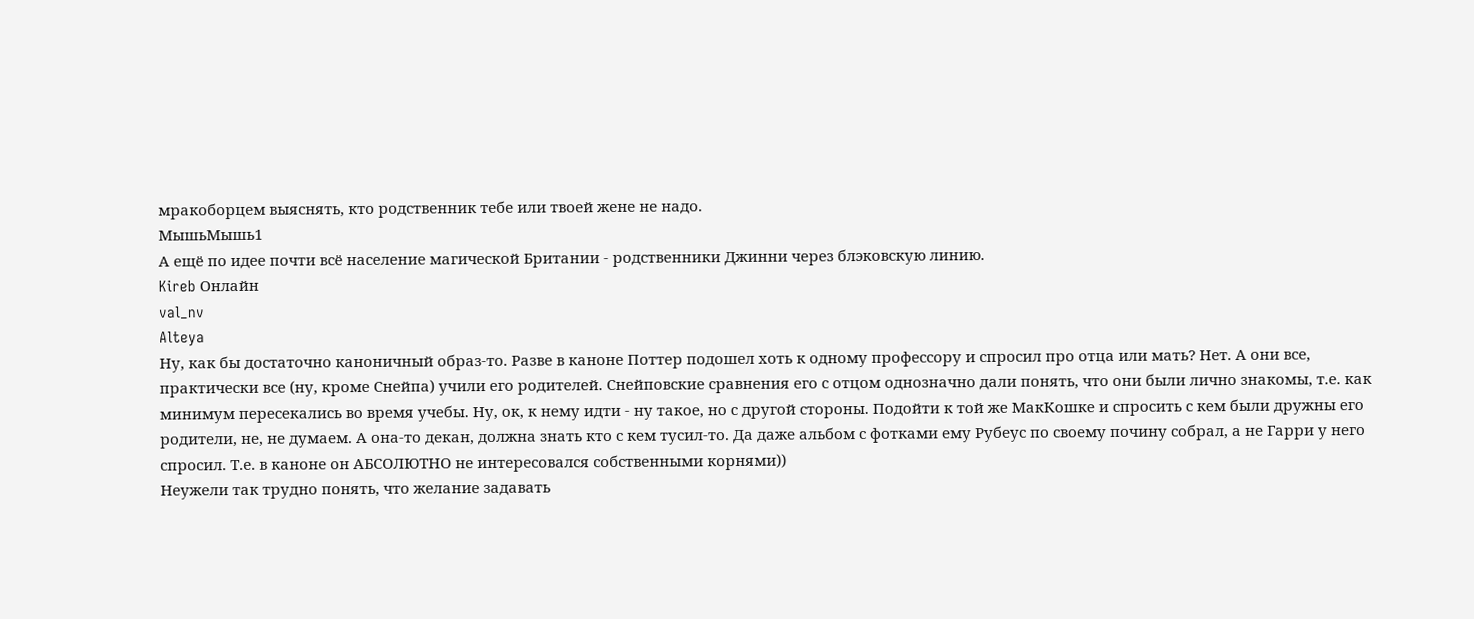мракоборцем выяснять, кто родственник тебе или твоей жене не надо.
МышьМышь1
А ещё по идее почти всё население магической Британии - родственники Джинни через блэковскую линию.
Kireb Онлайн
val_nv
Alteya
Ну, как бы достаточно каноничный образ-то. Разве в каноне Поттер подошел хоть к одному профессору и спросил про отца или мать? Нет. А они все, практически все (ну, кроме Снейпа) учили его родителей. Снейповские сравнения его с отцом однозначно дали понять, что они были лично знакомы, т.е. как минимум пересекались во время учебы. Ну, ок, к нему идти - ну такое, но с другой стороны. Подойти к той же МакКошке и спросить с кем были дружны его родители, не, не думаем. А она-то декан, должна знать кто с кем тусил-то. Да даже альбом с фотками ему Рубеус по своему почину собрал, а не Гарри у него спросил. Т.е. в каноне он АБСОЛЮТНО не интересовался собственными корнями))
Неужели так трудно понять, что желание задавать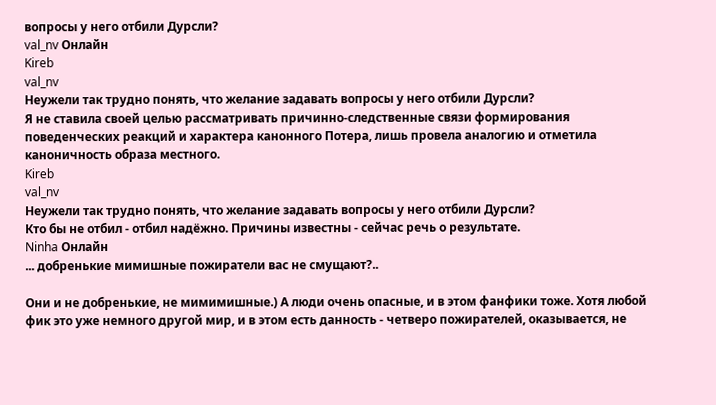вопросы у него отбили Дурсли?
val_nv Онлайн
Kireb
val_nv
Неужели так трудно понять, что желание задавать вопросы у него отбили Дурсли?
Я не ставила своей целью рассматривать причинно-следственные связи формирования поведенческих реакций и характера канонного Потера, лишь провела аналогию и отметила каноничность образа местного.
Kireb
val_nv
Неужели так трудно понять, что желание задавать вопросы у него отбили Дурсли?
Кто бы не отбил - отбил надёжно. Причины известны - сейчас речь о результате.
Ninha Онлайн
... добренькие мимишные пожиратели вас не смущают?..

Они и не добренькие, не мимимишные.) А люди очень опасные, и в этом фанфики тоже. Хотя любой фик это уже немного другой мир, и в этом есть данность - четверо пожирателей, оказывается, не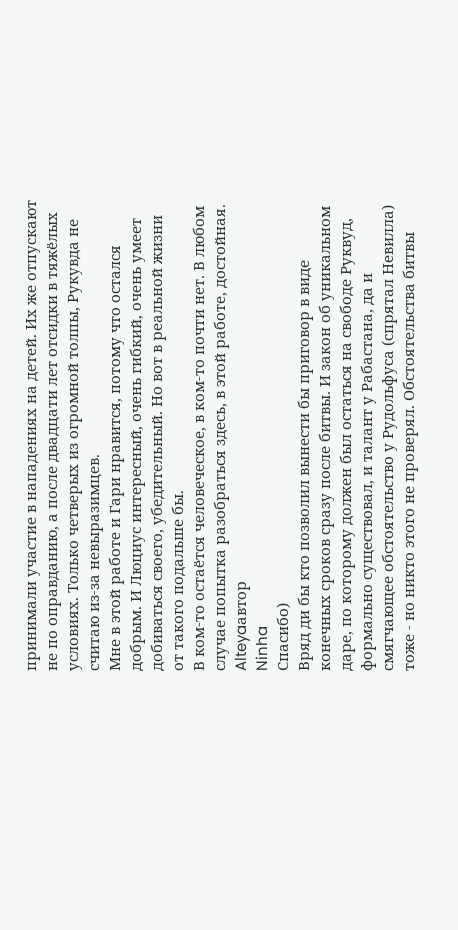принимали участие в нападениях на детей. Их же отпускают не по оправданию, а после двадцати лет отсидки в тяжёлых условиях. Только четверых из огромной толпы, Рукувда не считаю из-за невыразимцев.
Мне в этой работе и Гари нравится, потому что остался добрым. И Люциус интересный, очень гибкий, очень умеет добиваться своего, убедительный. Но вот в реальной жизни от такого подальше бы.
В ком-то остаётся человеческое, в ком-то почти нет. В любом случае попытка разобраться здесь, в этой работе, достойная.
Alteyaавтор
Ninha
Спасибо)
Вряд ди бы кто позволил вынести бы приговор в виде конечных сроков сразу после битвы. И закон об уникальном даре, по которому должен был остаться на свободе Руквуд, формально существовал, и талант у Рабастана, да и смягчающее обстоятельство у Рудольфуса (спрятал Невилла) тоже - но никто этого не проверял. Обстоятельства битвы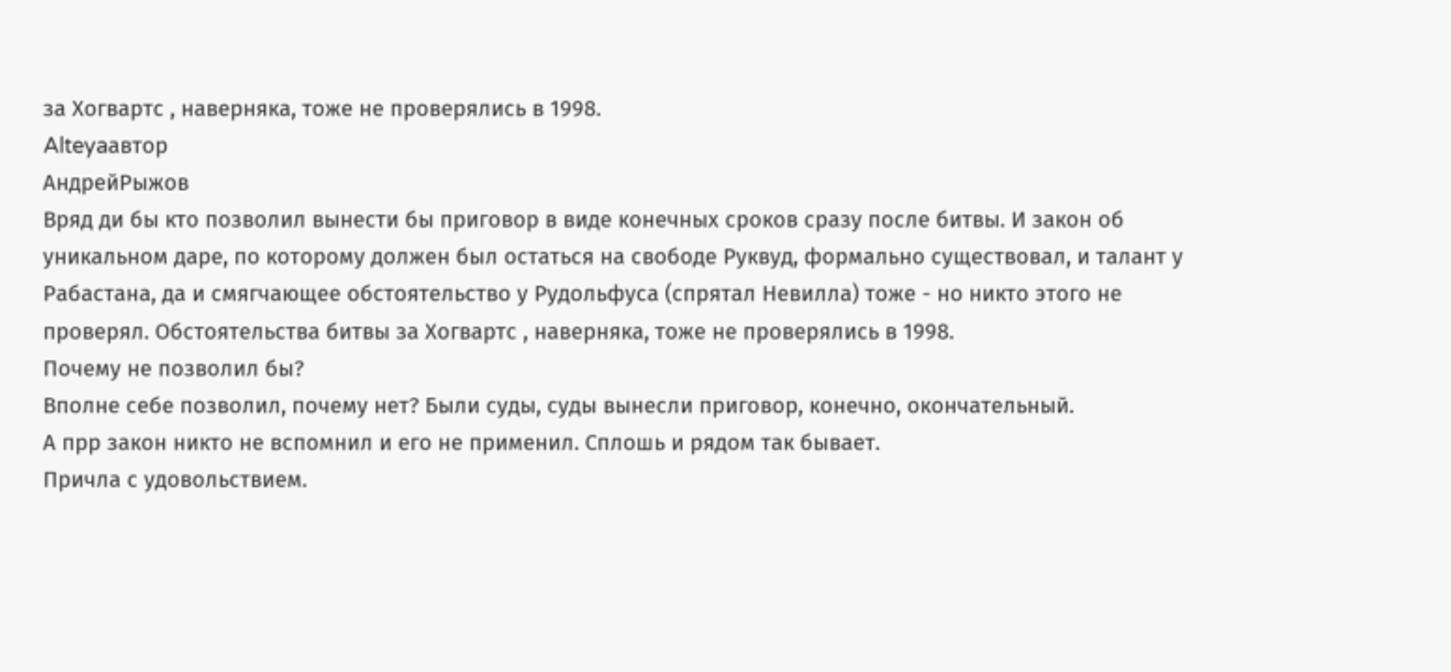за Хогвартс , наверняка, тоже не проверялись в 1998.
Alteyaавтор
АндрейРыжов
Вряд ди бы кто позволил вынести бы приговор в виде конечных сроков сразу после битвы. И закон об уникальном даре, по которому должен был остаться на свободе Руквуд, формально существовал, и талант у Рабастана, да и смягчающее обстоятельство у Рудольфуса (спрятал Невилла) тоже - но никто этого не проверял. Обстоятельства битвы за Хогвартс , наверняка, тоже не проверялись в 1998.
Почему не позволил бы?
Вполне себе позволил, почему нет? Были суды, суды вынесли приговор, конечно, окончательный.
А прр закон никто не вспомнил и его не применил. Сплошь и рядом так бывает.
Причла с удовольствием.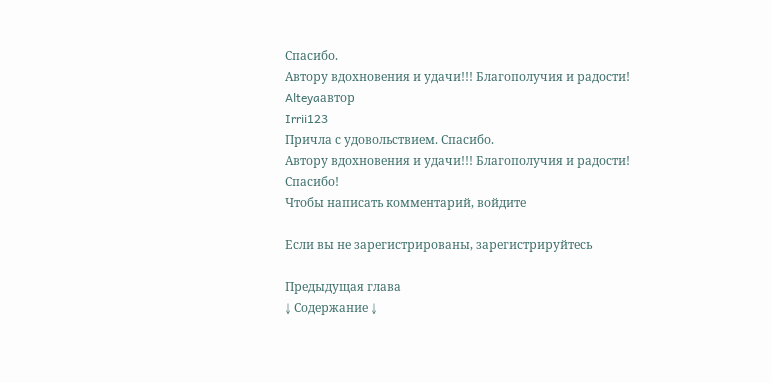Спасибо.
Автору вдохновения и удачи!!! Благополучия и радости!
Alteyaавтор
Irrii123
Причла с удовольствием. Спасибо.
Автору вдохновения и удачи!!! Благополучия и радости!
Спасибо!
Чтобы написать комментарий, войдите

Если вы не зарегистрированы, зарегистрируйтесь

Предыдущая глава
↓ Содержание ↓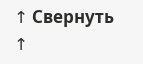↑ Свернуть ↑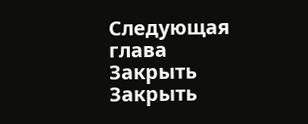Следующая глава
Закрыть
Закрыть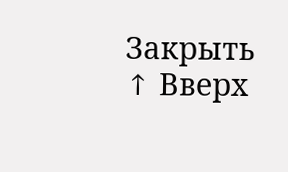Закрыть
↑ Вверх